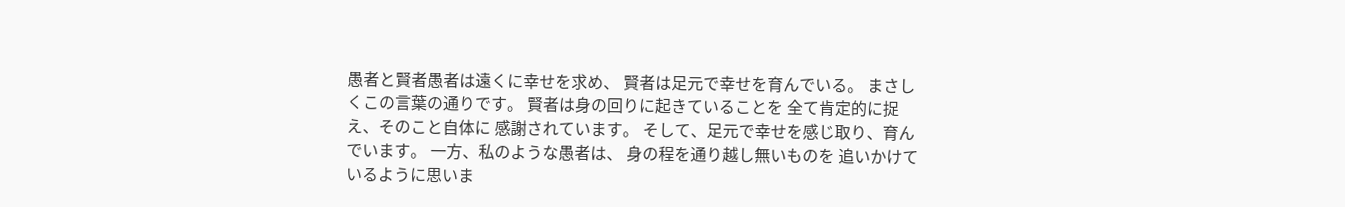愚者と賢者愚者は遠くに幸せを求め、 賢者は足元で幸せを育んでいる。 まさしくこの言葉の通りです。 賢者は身の回りに起きていることを 全て肯定的に捉え、そのこと自体に 感謝されています。 そして、足元で幸せを感じ取り、育んでいます。 一方、私のような愚者は、 身の程を通り越し無いものを 追いかけているように思いま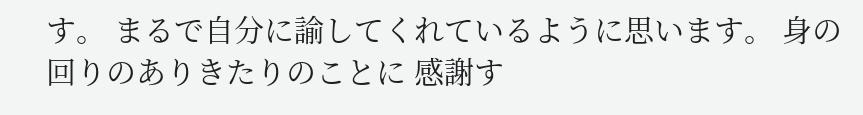す。 まるで自分に諭してくれているように思います。 身の回りのありきたりのことに 感謝す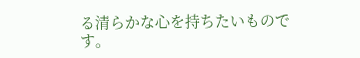る清らかな心を持ちたいものです。